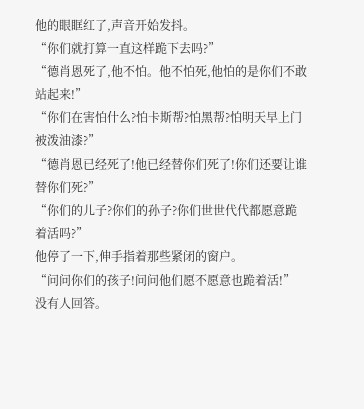他的眼眶红了,声音开始发抖。
“你们就打算一直这样跪下去吗?”
“德肖恩死了,他不怕。他不怕死,他怕的是你们不敢站起来!”
“你们在害怕什么?怕卡斯帮?怕黑帮?怕明天早上门被泼油漆?”
“德肖恩已经死了!他已经替你们死了!你们还要让谁替你们死?”
“你们的儿子?你们的孙子?你们世世代代都愿意跪着活吗?”
他停了一下,伸手指着那些紧闭的窗户。
“问问你们的孩子!问问他们愿不愿意也跪着活!”
没有人回答。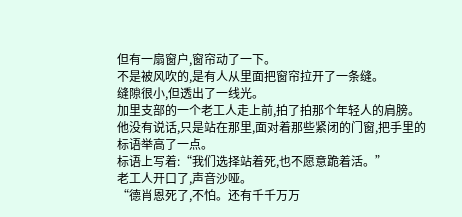但有一扇窗户,窗帘动了一下。
不是被风吹的,是有人从里面把窗帘拉开了一条缝。
缝隙很小,但透出了一线光。
加里支部的一个老工人走上前,拍了拍那个年轻人的肩膀。
他没有说话,只是站在那里,面对着那些紧闭的门窗,把手里的标语举高了一点。
标语上写着:“我们选择站着死,也不愿意跪着活。”
老工人开口了,声音沙哑。
“德肖恩死了,不怕。还有千千万万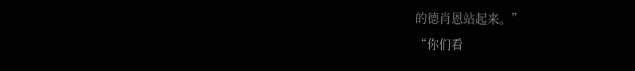的德肖恩站起来。”
“你们看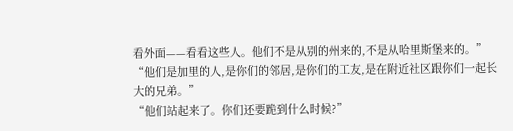看外面——看看这些人。他们不是从别的州来的,不是从哈里斯堡来的。”
“他们是加里的人,是你们的邻居,是你们的工友,是在附近社区跟你们一起长大的兄弟。”
“他们站起来了。你们还要跪到什么时候?”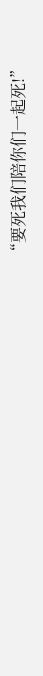“要死我们陪你们一起死!”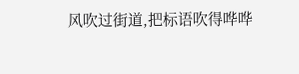风吹过街道,把标语吹得哗哗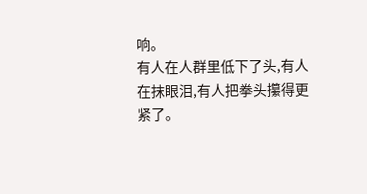响。
有人在人群里低下了头,有人在抹眼泪,有人把拳头攥得更紧了。